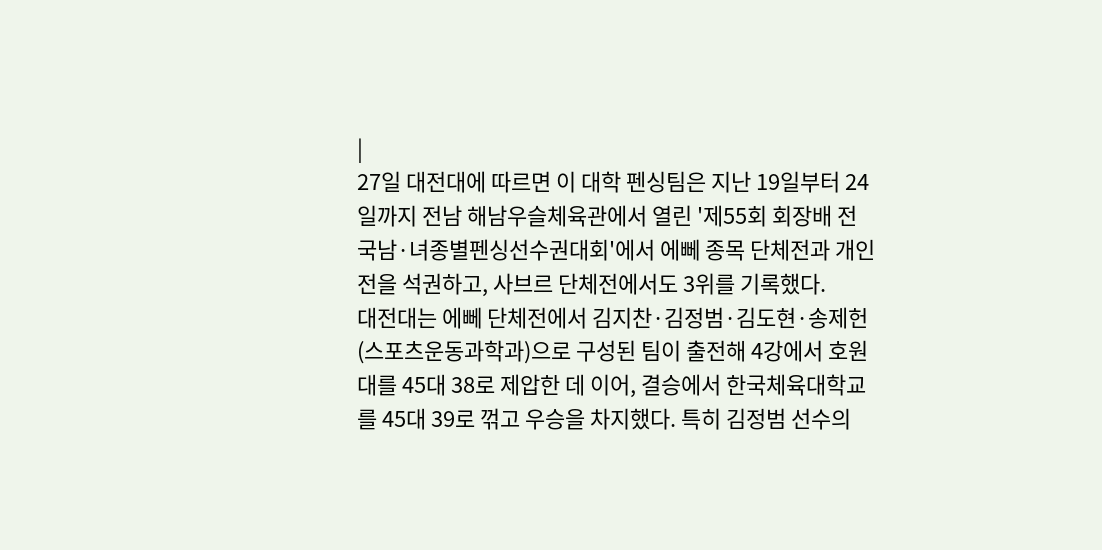|
27일 대전대에 따르면 이 대학 펜싱팀은 지난 19일부터 24일까지 전남 해남우슬체육관에서 열린 '제55회 회장배 전국남·녀종별펜싱선수권대회'에서 에뻬 종목 단체전과 개인전을 석권하고, 사브르 단체전에서도 3위를 기록했다.
대전대는 에뻬 단체전에서 김지찬·김정범·김도현·송제헌(스포츠운동과학과)으로 구성된 팀이 출전해 4강에서 호원대를 45대 38로 제압한 데 이어, 결승에서 한국체육대학교를 45대 39로 꺾고 우승을 차지했다. 특히 김정범 선수의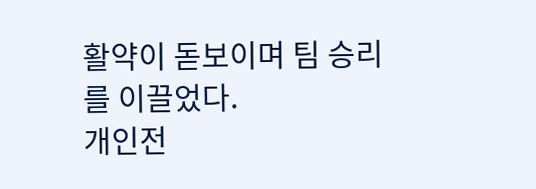활약이 돋보이며 팀 승리를 이끌었다.
개인전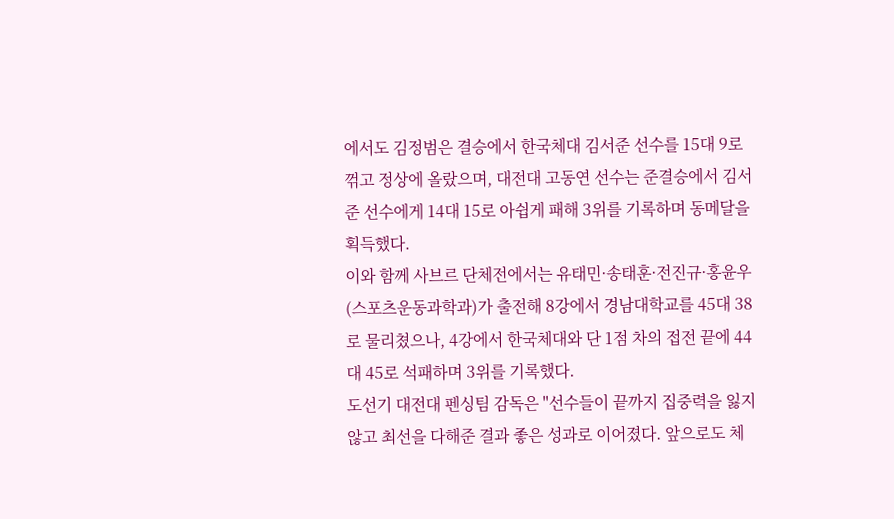에서도 김정범은 결승에서 한국체대 김서준 선수를 15대 9로 꺾고 정상에 올랐으며, 대전대 고동연 선수는 준결승에서 김서준 선수에게 14대 15로 아쉽게 패해 3위를 기록하며 동메달을 획득했다.
이와 함께 사브르 단체전에서는 유태민·송태훈·전진규·홍윤우(스포츠운동과학과)가 출전해 8강에서 경남대학교를 45대 38로 물리쳤으나, 4강에서 한국체대와 단 1점 차의 접전 끝에 44대 45로 석패하며 3위를 기록했다.
도선기 대전대 펜싱팀 감독은 "선수들이 끝까지 집중력을 잃지 않고 최선을 다해준 결과 좋은 성과로 이어졌다. 앞으로도 체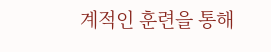계적인 훈련을 통해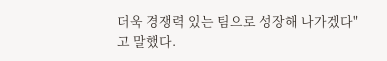더욱 경쟁력 있는 팀으로 성장해 나가겠다"고 말했다.